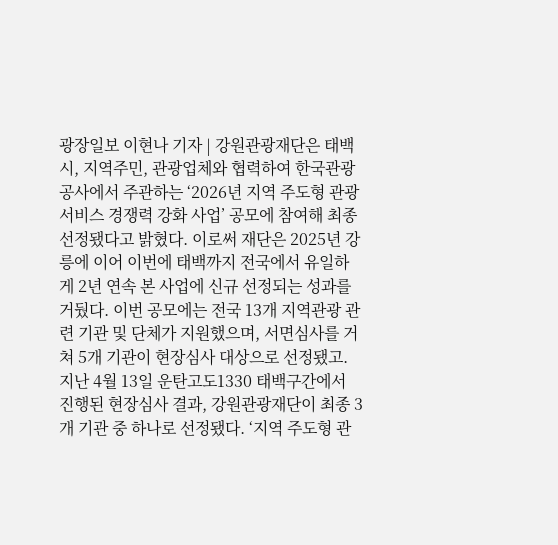광장일보 이현나 기자 | 강원관광재단은 태백시, 지역주민, 관광업체와 협력하여 한국관광공사에서 주관하는 ‘2026년 지역 주도형 관광서비스 경쟁력 강화 사업’ 공모에 참여해 최종 선정됐다고 밝혔다. 이로써 재단은 2025년 강릉에 이어 이번에 태백까지 전국에서 유일하게 2년 연속 본 사업에 신규 선정되는 성과를 거뒀다. 이번 공모에는 전국 13개 지역관광 관련 기관 및 단체가 지원했으며, 서면심사를 거쳐 5개 기관이 현장심사 대상으로 선정됐고. 지난 4월 13일 운탄고도1330 태백구간에서 진행된 현장심사 결과, 강원관광재단이 최종 3개 기관 중 하나로 선정됐다. ‘지역 주도형 관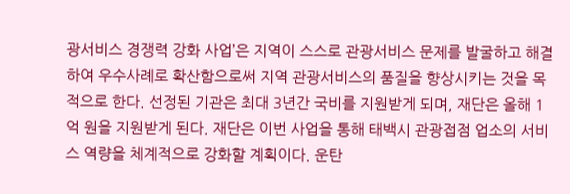광서비스 경쟁력 강화 사업’은 지역이 스스로 관광서비스 문제를 발굴하고 해결하여 우수사례로 확산함으로써 지역 관광서비스의 품질을 향상시키는 것을 목적으로 한다. 선정된 기관은 최대 3년간 국비를 지원받게 되며, 재단은 올해 1억 원을 지원받게 된다. 재단은 이번 사업을 통해 태백시 관광접점 업소의 서비스 역량을 체계적으로 강화할 계획이다. 운탄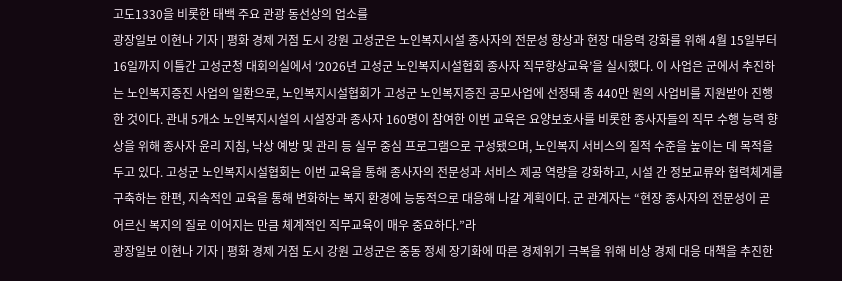고도1330을 비롯한 태백 주요 관광 동선상의 업소를
광장일보 이현나 기자 | 평화 경제 거점 도시 강원 고성군은 노인복지시설 종사자의 전문성 향상과 현장 대응력 강화를 위해 4월 15일부터 16일까지 이틀간 고성군청 대회의실에서 ‘2026년 고성군 노인복지시설협회 종사자 직무향상교육’을 실시했다. 이 사업은 군에서 추진하는 노인복지증진 사업의 일환으로, 노인복지시설협회가 고성군 노인복지증진 공모사업에 선정돼 총 440만 원의 사업비를 지원받아 진행한 것이다. 관내 5개소 노인복지시설의 시설장과 종사자 160명이 참여한 이번 교육은 요양보호사를 비롯한 종사자들의 직무 수행 능력 향상을 위해 종사자 윤리 지침, 낙상 예방 및 관리 등 실무 중심 프로그램으로 구성됐으며, 노인복지 서비스의 질적 수준을 높이는 데 목적을 두고 있다. 고성군 노인복지시설협회는 이번 교육을 통해 종사자의 전문성과 서비스 제공 역량을 강화하고, 시설 간 정보교류와 협력체계를 구축하는 한편, 지속적인 교육을 통해 변화하는 복지 환경에 능동적으로 대응해 나갈 계획이다. 군 관계자는 “현장 종사자의 전문성이 곧 어르신 복지의 질로 이어지는 만큼 체계적인 직무교육이 매우 중요하다.”라
광장일보 이현나 기자 | 평화 경제 거점 도시 강원 고성군은 중동 정세 장기화에 따른 경제위기 극복을 위해 비상 경제 대응 대책을 추진한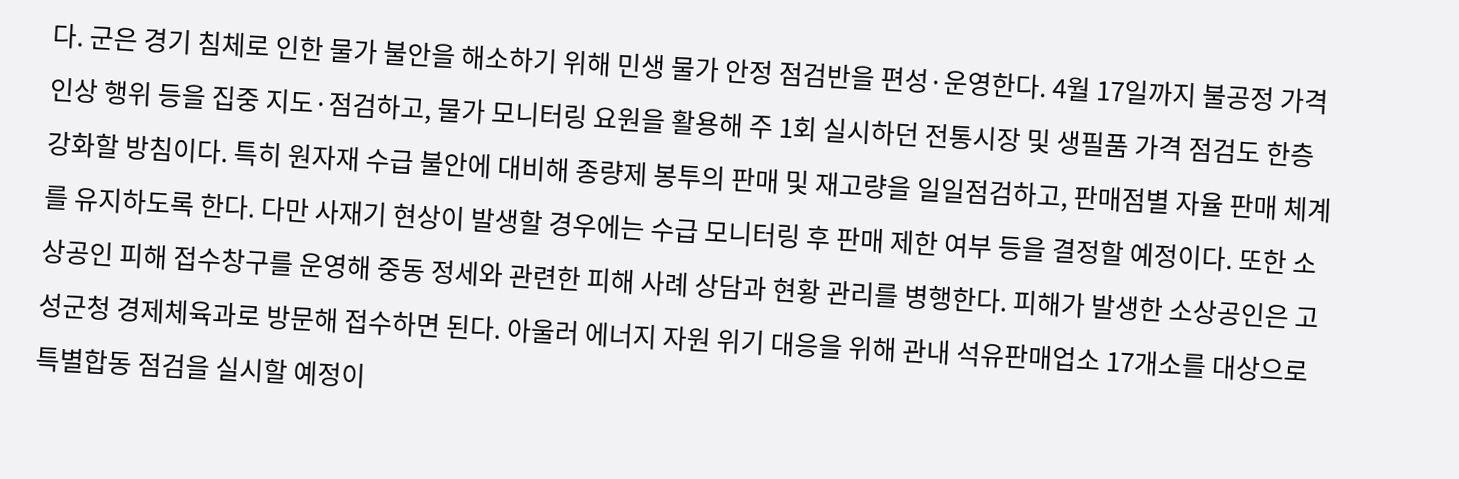다. 군은 경기 침체로 인한 물가 불안을 해소하기 위해 민생 물가 안정 점검반을 편성·운영한다. 4월 17일까지 불공정 가격 인상 행위 등을 집중 지도·점검하고, 물가 모니터링 요원을 활용해 주 1회 실시하던 전통시장 및 생필품 가격 점검도 한층 강화할 방침이다. 특히 원자재 수급 불안에 대비해 종량제 봉투의 판매 및 재고량을 일일점검하고, 판매점별 자율 판매 체계를 유지하도록 한다. 다만 사재기 현상이 발생할 경우에는 수급 모니터링 후 판매 제한 여부 등을 결정할 예정이다. 또한 소상공인 피해 접수창구를 운영해 중동 정세와 관련한 피해 사례 상담과 현황 관리를 병행한다. 피해가 발생한 소상공인은 고성군청 경제체육과로 방문해 접수하면 된다. 아울러 에너지 자원 위기 대응을 위해 관내 석유판매업소 17개소를 대상으로 특별합동 점검을 실시할 예정이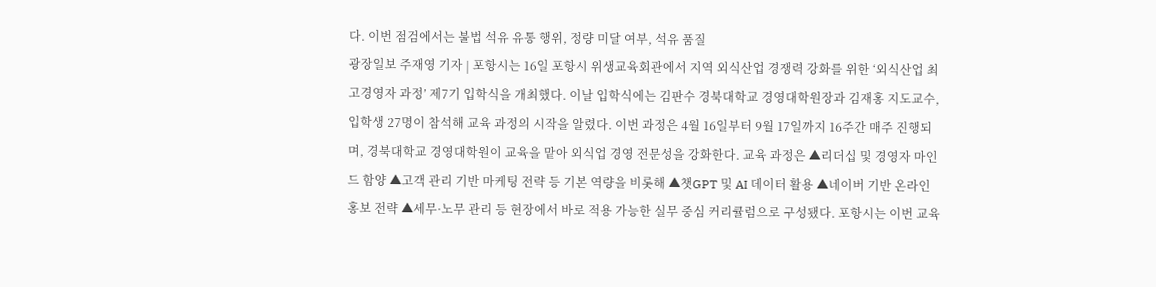다. 이번 점검에서는 불법 석유 유통 행위, 정량 미달 여부, 석유 품질
광장일보 주재영 기자 | 포항시는 16일 포항시 위생교육회관에서 지역 외식산업 경쟁력 강화를 위한 ‘외식산업 최고경영자 과정’ 제7기 입학식을 개최했다. 이날 입학식에는 김판수 경북대학교 경영대학원장과 김재홍 지도교수, 입학생 27명이 참석해 교육 과정의 시작을 알렸다. 이번 과정은 4월 16일부터 9월 17일까지 16주간 매주 진행되며, 경북대학교 경영대학원이 교육을 맡아 외식업 경영 전문성을 강화한다. 교육 과정은 ▲리더십 및 경영자 마인드 함양 ▲고객 관리 기반 마케팅 전략 등 기본 역량을 비롯해 ▲챗GPT 및 AI 데이터 활용 ▲네이버 기반 온라인 홍보 전략 ▲세무·노무 관리 등 현장에서 바로 적용 가능한 실무 중심 커리큘럼으로 구성됐다. 포항시는 이번 교육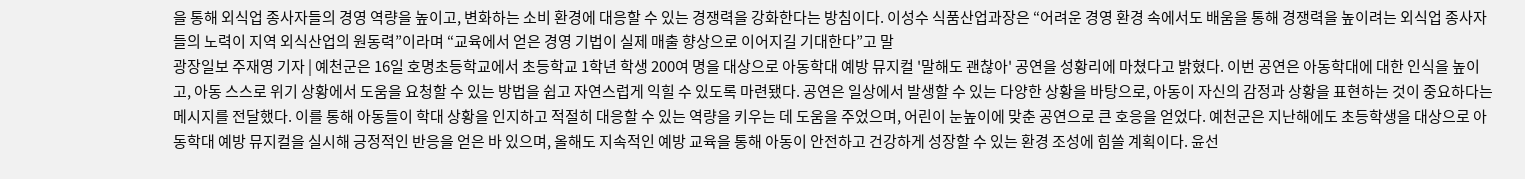을 통해 외식업 종사자들의 경영 역량을 높이고, 변화하는 소비 환경에 대응할 수 있는 경쟁력을 강화한다는 방침이다. 이성수 식품산업과장은 “어려운 경영 환경 속에서도 배움을 통해 경쟁력을 높이려는 외식업 종사자들의 노력이 지역 외식산업의 원동력”이라며 “교육에서 얻은 경영 기법이 실제 매출 향상으로 이어지길 기대한다”고 말
광장일보 주재영 기자 | 예천군은 16일 호명초등학교에서 초등학교 1학년 학생 200여 명을 대상으로 아동학대 예방 뮤지컬 '말해도 괜찮아' 공연을 성황리에 마쳤다고 밝혔다. 이번 공연은 아동학대에 대한 인식을 높이고, 아동 스스로 위기 상황에서 도움을 요청할 수 있는 방법을 쉽고 자연스럽게 익힐 수 있도록 마련됐다. 공연은 일상에서 발생할 수 있는 다양한 상황을 바탕으로, 아동이 자신의 감정과 상황을 표현하는 것이 중요하다는 메시지를 전달했다. 이를 통해 아동들이 학대 상황을 인지하고 적절히 대응할 수 있는 역량을 키우는 데 도움을 주었으며, 어린이 눈높이에 맞춘 공연으로 큰 호응을 얻었다. 예천군은 지난해에도 초등학생을 대상으로 아동학대 예방 뮤지컬을 실시해 긍정적인 반응을 얻은 바 있으며, 올해도 지속적인 예방 교육을 통해 아동이 안전하고 건강하게 성장할 수 있는 환경 조성에 힘쓸 계획이다. 윤선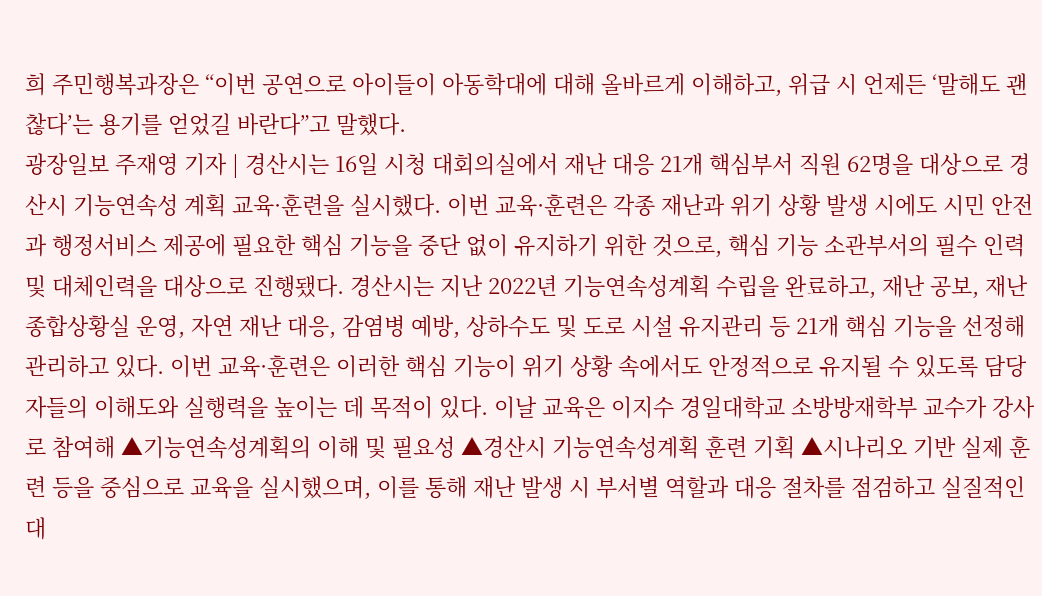희 주민행복과장은 “이번 공연으로 아이들이 아동학대에 대해 올바르게 이해하고, 위급 시 언제든 ‘말해도 괜찮다’는 용기를 얻었길 바란다”고 말했다.
광장일보 주재영 기자 | 경산시는 16일 시청 대회의실에서 재난 대응 21개 핵심부서 직원 62명을 대상으로 경산시 기능연속성 계획 교육·훈련을 실시했다. 이번 교육·훈련은 각종 재난과 위기 상황 발생 시에도 시민 안전과 행정서비스 제공에 필요한 핵심 기능을 중단 없이 유지하기 위한 것으로, 핵심 기능 소관부서의 필수 인력 및 대체인력을 대상으로 진행됐다. 경산시는 지난 2022년 기능연속성계획 수립을 완료하고, 재난 공보, 재난종합상황실 운영, 자연 재난 대응, 감염병 예방, 상하수도 및 도로 시설 유지관리 등 21개 핵심 기능을 선정해 관리하고 있다. 이번 교육·훈련은 이러한 핵심 기능이 위기 상황 속에서도 안정적으로 유지될 수 있도록 담당자들의 이해도와 실행력을 높이는 데 목적이 있다. 이날 교육은 이지수 경일대학교 소방방재학부 교수가 강사로 참여해 ▲기능연속성계획의 이해 및 필요성 ▲경산시 기능연속성계획 훈련 기획 ▲시나리오 기반 실제 훈련 등을 중심으로 교육을 실시했으며, 이를 통해 재난 발생 시 부서별 역할과 대응 절차를 점검하고 실질적인 대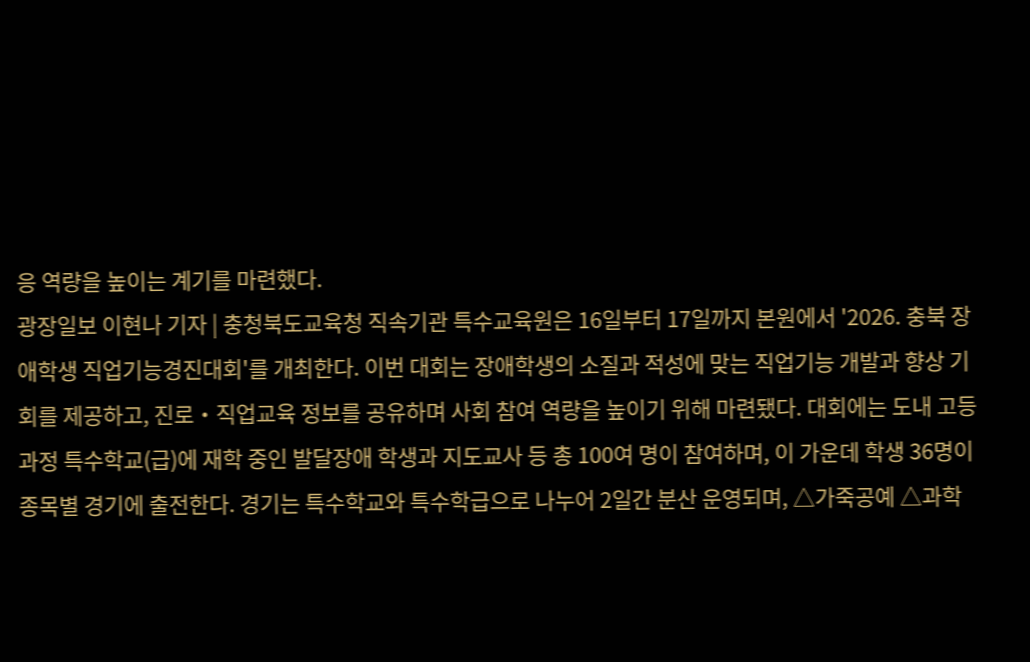응 역량을 높이는 계기를 마련했다.
광장일보 이현나 기자 | 충청북도교육청 직속기관 특수교육원은 16일부터 17일까지 본원에서 '2026. 충북 장애학생 직업기능경진대회'를 개최한다. 이번 대회는 장애학생의 소질과 적성에 맞는 직업기능 개발과 향상 기회를 제공하고, 진로‧직업교육 정보를 공유하며 사회 참여 역량을 높이기 위해 마련됐다. 대회에는 도내 고등과정 특수학교(급)에 재학 중인 발달장애 학생과 지도교사 등 총 100여 명이 참여하며, 이 가운데 학생 36명이 종목별 경기에 출전한다. 경기는 특수학교와 특수학급으로 나누어 2일간 분산 운영되며, △가죽공예 △과학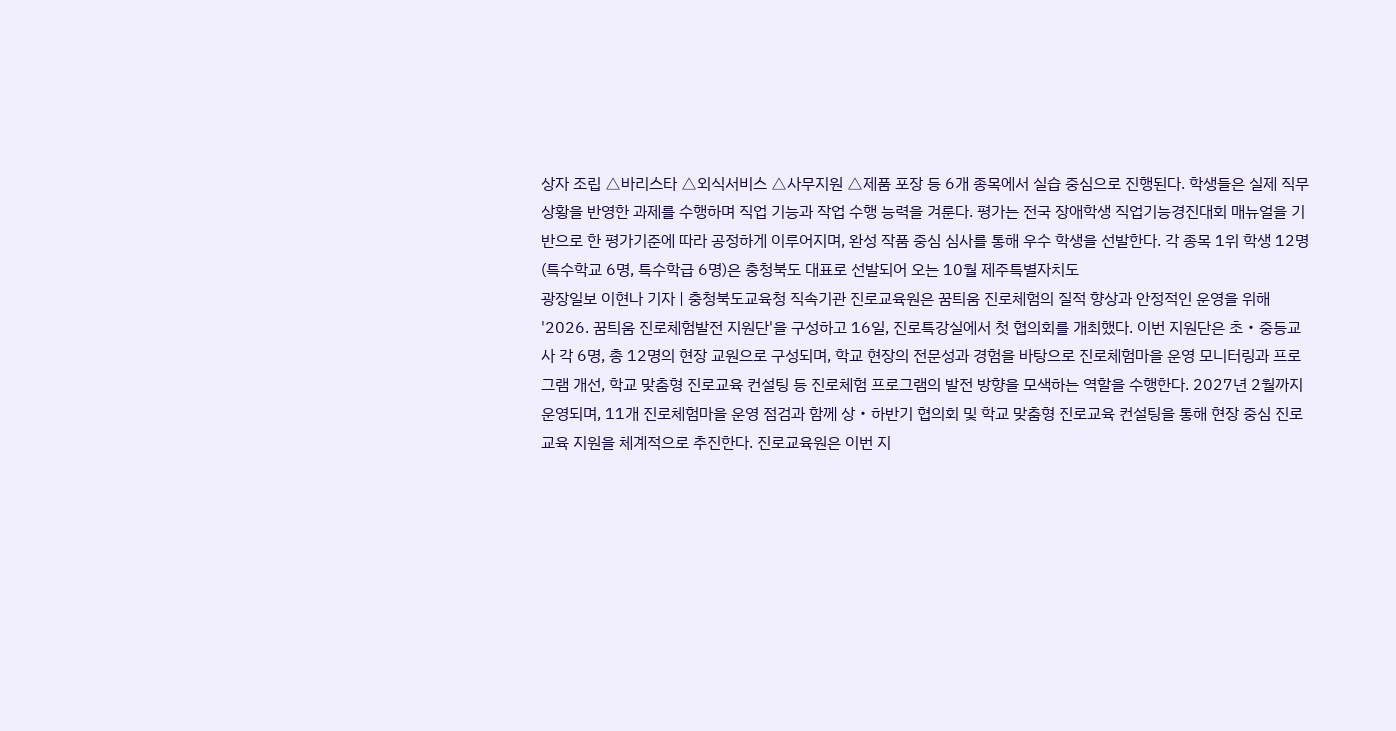상자 조립 △바리스타 △외식서비스 △사무지원 △제품 포장 등 6개 종목에서 실습 중심으로 진행된다. 학생들은 실제 직무 상황을 반영한 과제를 수행하며 직업 기능과 작업 수행 능력을 겨룬다. 평가는 전국 장애학생 직업기능경진대회 매뉴얼을 기반으로 한 평가기준에 따라 공정하게 이루어지며, 완성 작품 중심 심사를 통해 우수 학생을 선발한다. 각 종목 1위 학생 12명(특수학교 6명, 특수학급 6명)은 충청북도 대표로 선발되어 오는 10월 제주특별자치도
광장일보 이현나 기자 | 충청북도교육청 직속기관 진로교육원은 꿈틔움 진로체험의 질적 향상과 안정적인 운영을 위해 '2026. 꿈틔움 진로체험발전 지원단'을 구성하고 16일, 진로특강실에서 첫 협의회를 개최했다. 이번 지원단은 초‧중등교사 각 6명, 총 12명의 현장 교원으로 구성되며, 학교 현장의 전문성과 경험을 바탕으로 진로체험마을 운영 모니터링과 프로그램 개선, 학교 맞춤형 진로교육 컨설팅 등 진로체험 프로그램의 발전 방향을 모색하는 역할을 수행한다. 2027년 2월까지 운영되며, 11개 진로체험마을 운영 점검과 함께 상‧하반기 협의회 및 학교 맞춤형 진로교육 컨설팅을 통해 현장 중심 진로교육 지원을 체계적으로 추진한다. 진로교육원은 이번 지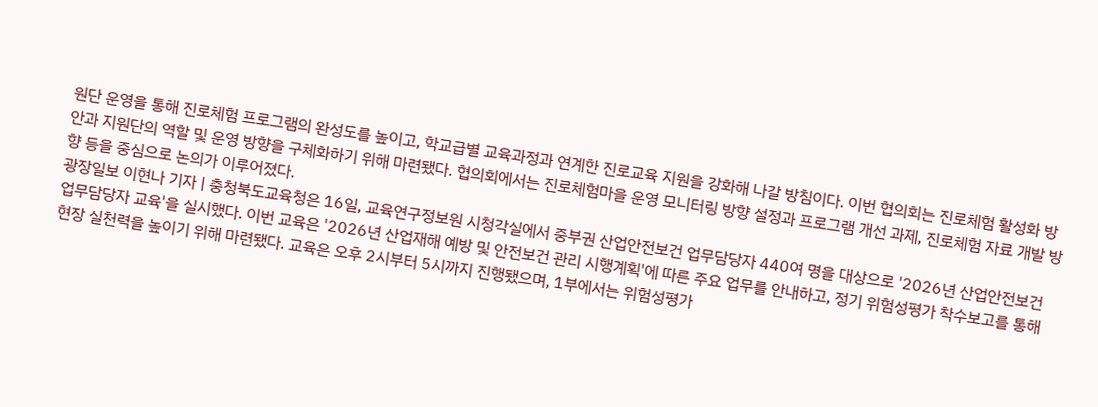원단 운영을 통해 진로체험 프로그램의 완성도를 높이고, 학교급별 교육과정과 연계한 진로교육 지원을 강화해 나갈 방침이다. 이번 협의회는 진로체험 활성화 방안과 지원단의 역할 및 운영 방향을 구체화하기 위해 마련됐다. 협의회에서는 진로체험마을 운영 모니터링 방향 설정과 프로그램 개선 과제, 진로체험 자료 개발 방향 등을 중심으로 논의가 이루어졌다.
광장일보 이현나 기자 | 충청북도교육청은 16일, 교육연구정보원 시청각실에서 중부권 산업안전보건 업무담당자 440여 명을 대상으로 '2026년 산업안전보건 업무담당자 교육'을 실시했다. 이번 교육은 '2026년 산업재해 예방 및 안전보건 관리 시행계획'에 따른 주요 업무를 안내하고, 정기 위험성평가 착수보고를 통해 현장 실천력을 높이기 위해 마련됐다. 교육은 오후 2시부터 5시까지 진행됐으며, 1부에서는 위험성평가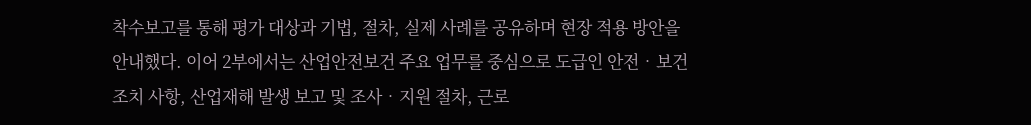착수보고를 통해 평가 대상과 기법, 절차, 실제 사례를 공유하며 현장 적용 방안을 안내했다. 이어 2부에서는 산업안전보건 주요 업무를 중심으로 도급인 안전‧보건 조치 사항, 산업재해 발생 보고 및 조사‧지원 절차, 근로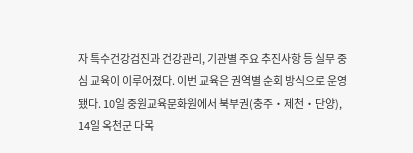자 특수건강검진과 건강관리, 기관별 주요 추진사항 등 실무 중심 교육이 이루어졌다. 이번 교육은 권역별 순회 방식으로 운영됐다. 10일 중원교육문화원에서 북부권(충주‧제천‧단양), 14일 옥천군 다목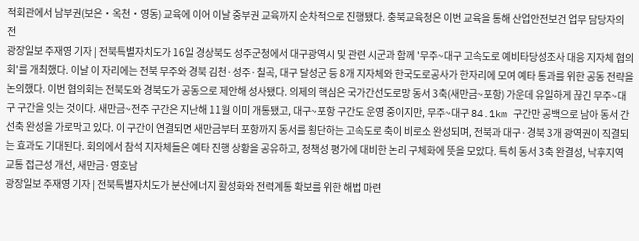적회관에서 남부권(보은‧옥천‧영동) 교육에 이어 이날 중부권 교육까지 순차적으로 진행됐다. 충북교육청은 이번 교육을 통해 산업안전보건 업무 담당자의 전
광장일보 주재영 기자 | 전북특별자치도가 16일 경상북도 성주군청에서 대구광역시 및 관련 시군과 함께 '무주~대구 고속도로 예비타당성조사 대응 지자체 협의회'를 개최했다. 이날 이 자리에는 전북 무주와 경북 김천·성주·칠곡, 대구 달성군 등 8개 지자체와 한국도로공사가 한자리에 모여 예타 통과를 위한 공동 전략을 논의했다. 이번 협의회는 전북도와 경북도가 공동으로 제안해 성사됐다. 의제의 핵심은 국가간선도로망 동서 3축(새만금~포항) 가운데 유일하게 끊긴 무주~대구 구간을 잇는 것이다. 새만금~전주 구간은 지난해 11월 이미 개통됐고, 대구~포항 구간도 운영 중이지만, 무주~대구 84.1km 구간만 공백으로 남아 동서 간선축 완성을 가로막고 있다. 이 구간이 연결되면 새만금부터 포항까지 동서를 횡단하는 고속도로 축이 비로소 완성되며, 전북과 대구·경북 3개 광역권이 직결되는 효과도 기대된다. 회의에서 참석 지자체들은 예타 진행 상황을 공유하고, 정책성 평가에 대비한 논리 구체화에 뜻을 모았다. 특히 동서 3축 완결성, 낙후지역 교통 접근성 개선, 새만금·영호남
광장일보 주재영 기자 | 전북특별자치도가 분산에너지 활성화와 전력계통 확보를 위한 해법 마련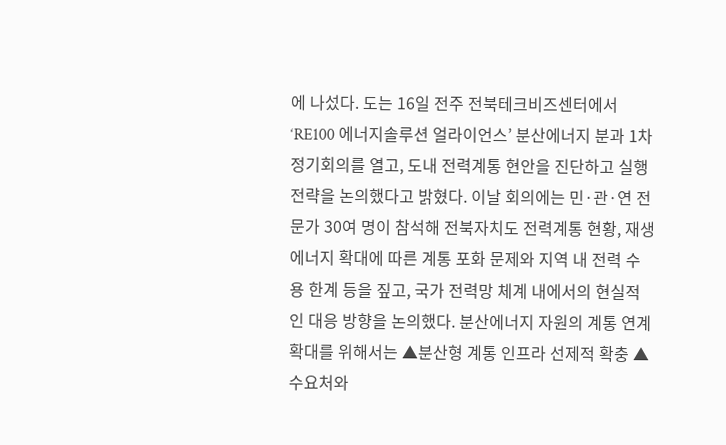에 나섰다. 도는 16일 전주 전북테크비즈센터에서 ‘RE100 에너지솔루션 얼라이언스’ 분산에너지 분과 1차 정기회의를 열고, 도내 전력계통 현안을 진단하고 실행 전략을 논의했다고 밝혔다. 이날 회의에는 민·관·연 전문가 30여 명이 참석해 전북자치도 전력계통 현황, 재생에너지 확대에 따른 계통 포화 문제와 지역 내 전력 수용 한계 등을 짚고, 국가 전력망 체계 내에서의 현실적인 대응 방향을 논의했다. 분산에너지 자원의 계통 연계 확대를 위해서는 ▲분산형 계통 인프라 선제적 확충 ▲수요처와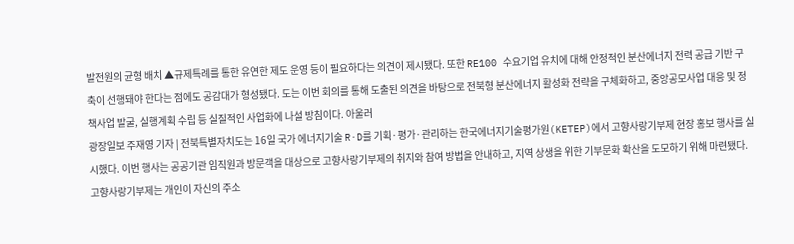발전원의 균형 배치 ▲규제특례를 통한 유연한 제도 운영 등이 필요하다는 의견이 제시됐다. 또한 RE100 수요기업 유치에 대해 안정적인 분산에너지 전력 공급 기반 구축이 선행돼야 한다는 점에도 공감대가 형성됐다. 도는 이번 회의를 통해 도출된 의견을 바탕으로 전북형 분산에너지 활성화 전략을 구체화하고, 중앙공모사업 대응 및 정책사업 발굴, 실행계획 수립 등 실질적인 사업화에 나설 방침이다. 아울러
광장일보 주재영 기자 | 전북특별자치도는 16일 국가 에너지기술 R·D를 기획·평가·관리하는 한국에너지기술평가원(KETEP)에서 고향사랑기부제 현장 홍보 행사를 실시했다. 이번 행사는 공공기관 임직원과 방문객을 대상으로 고향사랑기부제의 취지와 참여 방법을 안내하고, 지역 상생을 위한 기부문화 확산을 도모하기 위해 마련됐다. 고향사랑기부제는 개인이 자신의 주소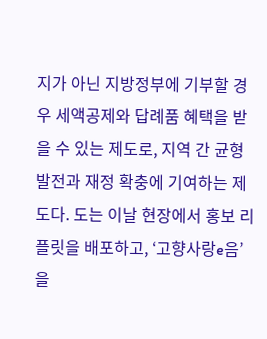지가 아닌 지방정부에 기부할 경우 세액공제와 답례품 혜택을 받을 수 있는 제도로, 지역 간 균형발전과 재정 확충에 기여하는 제도다. 도는 이날 현장에서 홍보 리플릿을 배포하고, ‘고향사랑e음’을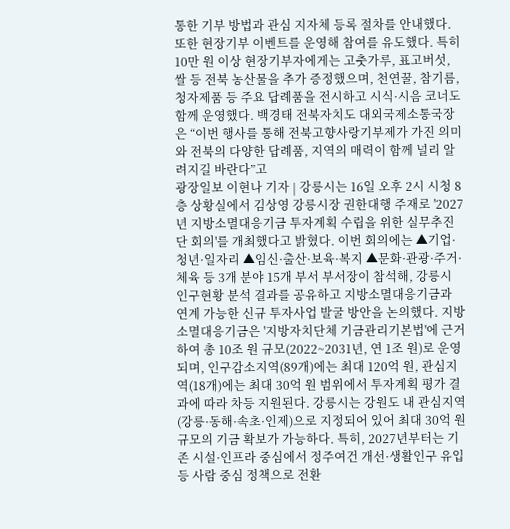통한 기부 방법과 관심 지자체 등록 절차를 안내했다. 또한 현장기부 이벤트를 운영해 참여를 유도했다. 특히 10만 원 이상 현장기부자에게는 고춧가루, 표고버섯, 쌀 등 전북 농산물을 추가 증정했으며, 천연꿀, 참기름, 청자제품 등 주요 답례품을 전시하고 시식·시음 코너도 함께 운영했다. 백경태 전북자치도 대외국제소통국장은 “이번 행사를 통해 전북고향사랑기부제가 가진 의미와 전북의 다양한 답례품, 지역의 매력이 함께 널리 알려지길 바란다”고
광장일보 이현나 기자 | 강릉시는 16일 오후 2시 시청 8층 상황실에서 김상영 강릉시장 권한대행 주재로 '2027년 지방소멸대응기금 투자계획 수립을 위한 실무추진단 회의'를 개최했다고 밝혔다. 이번 회의에는 ▲기업·청년·일자리 ▲임신·출산·보육·복지 ▲문화·관광·주거·체육 등 3개 분야 15개 부서 부서장이 참석해, 강릉시 인구현황 분석 결과를 공유하고 지방소멸대응기금과 연계 가능한 신규 투자사업 발굴 방안을 논의했다. 지방소멸대응기금은 '지방자치단체 기금관리기본법'에 근거하여 총 10조 원 규모(2022~2031년, 연 1조 원)로 운영되며, 인구감소지역(89개)에는 최대 120억 원, 관심지역(18개)에는 최대 30억 원 범위에서 투자계획 평가 결과에 따라 차등 지원된다. 강릉시는 강원도 내 관심지역(강릉·동해·속초·인제)으로 지정되어 있어 최대 30억 원 규모의 기금 확보가 가능하다. 특히, 2027년부터는 기존 시설·인프라 중심에서 정주여건 개선·생활인구 유입 등 사람 중심 정책으로 전환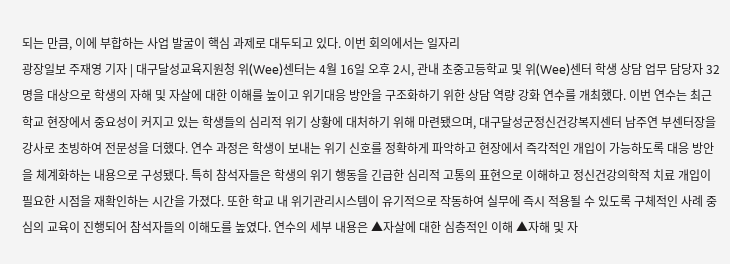되는 만큼, 이에 부합하는 사업 발굴이 핵심 과제로 대두되고 있다. 이번 회의에서는 일자리
광장일보 주재영 기자 | 대구달성교육지원청 위(Wee)센터는 4월 16일 오후 2시, 관내 초중고등학교 및 위(Wee)센터 학생 상담 업무 담당자 32명을 대상으로 학생의 자해 및 자살에 대한 이해를 높이고 위기대응 방안을 구조화하기 위한 상담 역량 강화 연수를 개최했다. 이번 연수는 최근 학교 현장에서 중요성이 커지고 있는 학생들의 심리적 위기 상황에 대처하기 위해 마련됐으며, 대구달성군정신건강복지센터 남주연 부센터장을 강사로 초빙하여 전문성을 더했다. 연수 과정은 학생이 보내는 위기 신호를 정확하게 파악하고 현장에서 즉각적인 개입이 가능하도록 대응 방안을 체계화하는 내용으로 구성됐다. 특히 참석자들은 학생의 위기 행동을 긴급한 심리적 고통의 표현으로 이해하고 정신건강의학적 치료 개입이 필요한 시점을 재확인하는 시간을 가졌다. 또한 학교 내 위기관리시스템이 유기적으로 작동하여 실무에 즉시 적용될 수 있도록 구체적인 사례 중심의 교육이 진행되어 참석자들의 이해도를 높였다. 연수의 세부 내용은 ▲자살에 대한 심층적인 이해 ▲자해 및 자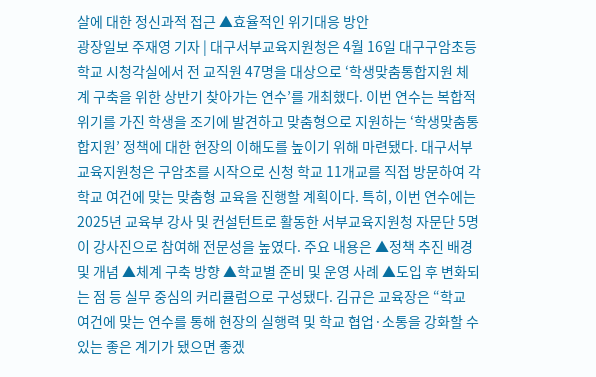살에 대한 정신과적 접근 ▲효율적인 위기대응 방안
광장일보 주재영 기자 | 대구서부교육지원청은 4월 16일 대구구암초등학교 시청각실에서 전 교직원 47명을 대상으로 ‘학생맞춤통합지원 체계 구축을 위한 상반기 찾아가는 연수’를 개최했다. 이번 연수는 복합적 위기를 가진 학생을 조기에 발견하고 맞춤형으로 지원하는 ‘학생맞춤통합지원’ 정책에 대한 현장의 이해도를 높이기 위해 마련됐다. 대구서부교육지원청은 구암초를 시작으로 신청 학교 11개교를 직접 방문하여 각 학교 여건에 맞는 맞춤형 교육을 진행할 계획이다. 특히, 이번 연수에는 2025년 교육부 강사 및 컨설턴트로 활동한 서부교육지원청 자문단 5명이 강사진으로 참여해 전문성을 높였다. 주요 내용은 ▲정책 추진 배경 및 개념 ▲체계 구축 방향 ▲학교별 준비 및 운영 사례 ▲도입 후 변화되는 점 등 실무 중심의 커리큘럼으로 구성됐다. 김규은 교육장은 “학교 여건에 맞는 연수를 통해 현장의 실행력 및 학교 협업·소통을 강화할 수 있는 좋은 계기가 됐으면 좋겠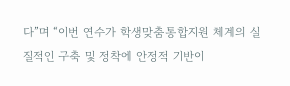다”며 “이번 연수가 학생맞춤통합지원 체계의 실질적인 구축 및 정착에 안정적 기반이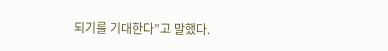되기를 기대한다”고 말했다.